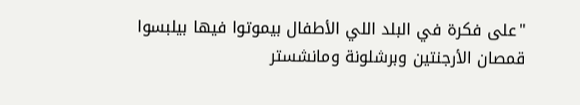"على فكرة في البلد اللي الأطفال بيموتوا فيها بيلبسوا قمصان الأرجنتين وبرشلونة ومانشستر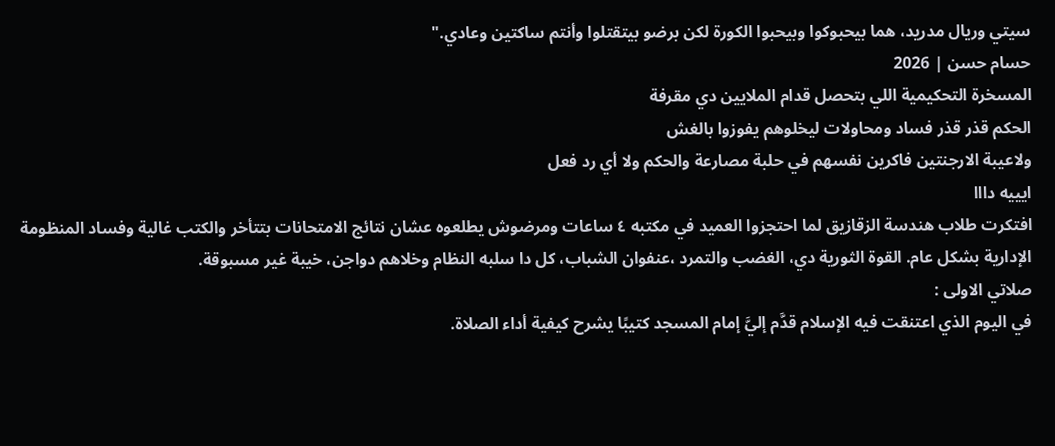سيتي وريال مدريد، هما بيحبوكوا وبيحبوا الكورة لكن برضو بيتقتلوا وأنتم ساكتين وعادي."
حسام حسن | 2026
المسخرة التحكيمية اللي بتحصل قدام الملايين دي مقرفة
الحكم قذر قذر فساد ومحاولات ليخلوهم يفوزوا بالغش
ولاعيبة الارجنتين فاكرين نفسهم في حلبة مصارعة والحكم ولا أي رد فعل
ايييه دااا
افتكرت طلاب هندسة الزقازيق لما احتجزوا العميد في مكتبه ٤ ساعات ومرضوش يطلعوه عشان نتائج الامتحانات بتتأخر والكتب غالية وفساد المنظومة الإدارية بشكل عام. القوة الثورية دي، الغضب والتمرد ،عنفوان الشباب، كل دا سلبه النظام وخلاهم دواجن، خيبة غير مسبوقة.
صلاتي الاولى :
في اليوم الذي اعتنقت فيه الإسلام قدَّم إليَّ إمام المسجد كتيبًا يشرح كيفية أداء الصلاة.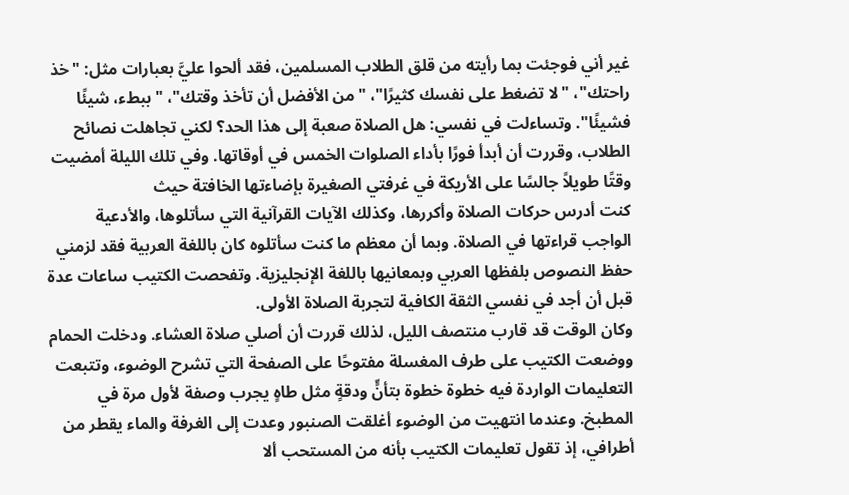غير أني فوجئت بما رأيته من قلق الطلاب المسلمين، فقد ألحوا عليَّ بعبارات مثل: "خذ راحتك"، "لا تضغط على نفسك كثيرًا"، "من الأفضل أن تأخذ وقتك"، "ببطء، شيئًا فشيئًا". وتساءلت في نفسي: هل الصلاة صعبة إلى هذا الحد؟ لكني تجاهلت نصائح الطلاب، وقررت أن أبدأ فورًا بأداء الصلوات الخمس في أوقاتها. وفي تلك الليلة أمضيت وقتًا طويلاً جالسًا على الأريكة في غرفتي الصغيرة بإضاءتها الخافتة حيث
كنت أدرس حركات الصلاة وأكررها، وكذلك الآيات القرآنية التي سأتلوها، والأدعية الواجب قراءتها في الصلاة. وبما أن معظم ما كنت سأتلوه كان باللغة العربية فقد لزمني حفظ النصوص بلفظها العربي وبمعانيها باللغة الإنجليزية. وتفحصت الكتيب ساعات عدة قبل أن أجد في نفسي الثقة الكافية لتجربة الصلاة الأولى.
وكان الوقت قد قارب منتصف الليل، لذلك قررت أن أصلي صلاة العشاء. ودخلت الحمام ووضعت الكتيب على طرف المغسلة مفتوحًا على الصفحة التي تشرح الوضوء، وتتبعت التعليمات الواردة فيه خطوة خطوة بتأنٍّ ودقةٍ مثل طاهٍ يجرب وصفة لأول مرة في المطبخ. وعندما انتهيت من الوضوء أغلقت الصنبور وعدت إلى الغرفة والماء يقطر من أطرافي، إذ تقول تعليمات الكتيب بأنه من المستحب ألا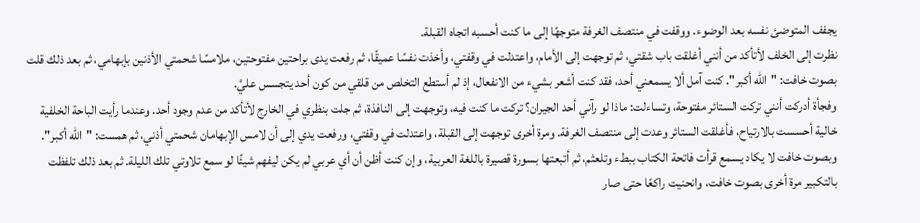يجفف المتوضئ نفسه بعد الوضوء. ووقفت في منتصف الغرفة متوجهًا إلى ما كنت أحسبه اتجاه القبلة.
نظرت إلى الخلف لأتأكد من أنني أغلقت باب شقتي، ثم توجهت إلى الأمام، واعتدلت في وقفتي، وأخذت نفسًا عميقًا، ثم رفعت يدى براحتين مفتوحتين، ملامسًا شحمتي الأذنين بإبهامي، ثم بعد ذلك قلت بصوت خافت: "الله أكبر". كنت آمل ألا يسمعني أحد، فقد كنت أشعر بشيء من الانفعال، إذ لم أستطع التخلص من قلقي من كون أحد يتجسس عليَّ.
وفجأة أدركت أنني تركت الستائر مفتوحة، وتساءلت: ماذا لو رآني أحد الجيران؟ تركت ما كنت فيه، وتوجهت إلى النافذة، ثم جلت بنظري في الخارج لأتأكد من عدم وجود أحد. وعندما رأيت الباحة الخلفية خالية أحسست بالارتياح، فأغلقت الستائر وعدت إلى منتصف الغرفة. ومرة أخرى توجهت إلى القبلة، واعتدلت في وقفتي، ورفعت يدي إلى أن لامس الإبهامان شحمتي أذني، ثم همست: "الله أكبر".
وبصوت خافت لا يكاد يسمع قرأت فاتحة الكتاب ببطء وتلعثم، ثم أتبعتها بسورة قصيرة باللغة العربية، وإن كنت أظن أن أي عربي لم يكن ليفهم شيئًا لو سمع تلاوتي تلك الليلة. ثم بعد ذلك تلفظت بالتكبير مرة أخرى بصوت خافت، وانحنيت راكعًا حتى صار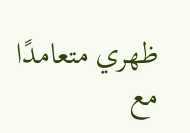ظهري متعامدًا مع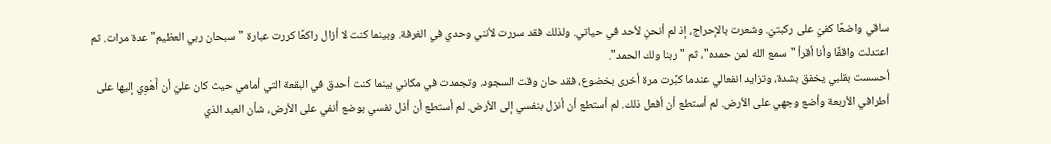ساقي واضعًا كفيّ على ركبتيّ. وشعرت بالإحراج، إذ لم أنحنِ لأحد في حياتي. ولذلك فقد سررت لأنني وحدي في الغرفة. وبينما كنت لا أزال راكعًا كررت عبارة "سبحان ربي العظيم" عدة مرات. ثم اعتدلت واقفًا وأنا أقرأ "سمع الله لمن حمده"، ثم "ربنا ولك الحمد".
أحسست بقلبي يخفق بشدة، وتزايد انفعالي عندما كبَّرت مرة أخرى بخضوع، فقد حان وقت السجود. وتجمدت في مكاني بينما كنت أحدق في البقعة التي أمامي حيث كان عليّ أن أَهْوِي إليها على أطرافي الأربعة وأضع وجهي على الأرض. لم أستطع أن أفعل ذلك. لم أستطع أن أنزل بنفسي إلى الأرض. لم أستطع أن أذل نفسي بوضع أنفي على الأرض، شأن العبد الذي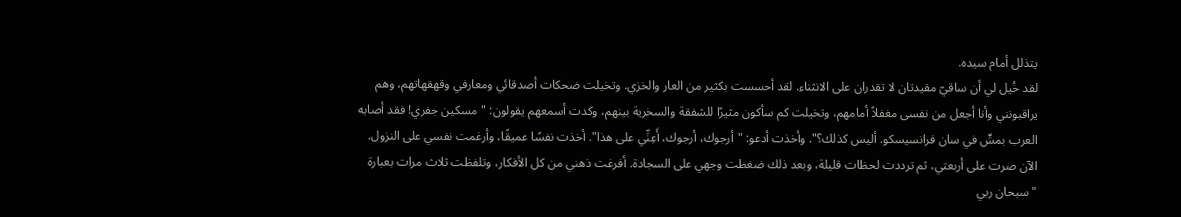يتذلل أمام سيده.
لقد خُيل لي أن ساقيّ مقيدتان لا تقدران على الانثناء. لقد أحسست بكثير من العار والخزي. وتخيلت ضحكات أصدقائي ومعارفي وقهقهاتهم، وهم يراقبونني وأنا أجعل من نفسى مغفلاً أمامهم، وتخيلت كم سأكون مثيرًا للشفقة والسخرية بينهم، وكدت أسمعهم يقولون: "مسكين جفري! فقد أصابه العرب بمسٍّ في سان فرانسيسكو. أليس كذلك؟". وأخذت أدعو: "أرجوك، أرجوك، أَعِنِّي على هذا". أخذت نفسًا عميقًا، وأرغمت نفسي على النزول.
الآن صرت على أربعتي، ثم ترددت لحظات قليلة، وبعد ذلك ضغطت وجهي على السجادة. أفرغت ذهني من كل الأفكار، وتلفظت ثلاث مرات بعبارة "سبحان ربي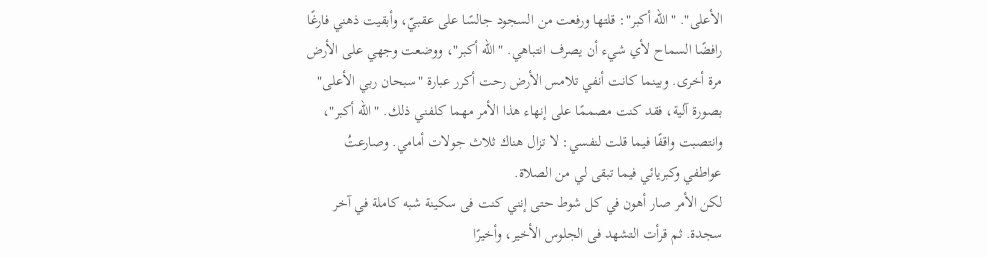الأعلى". "الله أكبر": قلتها ورفعت من السجود جالسًا على عقبيّ، وأبقيت ذهني فارغًا رافضًا السماح لأي شيء أن يصرف انتباهي. "الله أكبر"، ووضعت وجهي على الأرض مرة أخرى. وبينما كانت أنفي تلامس الأرض رحت أكرر عبارة "سبحان ربي الأعلى" بصورة آلية، فقد كنت مصممًا على إنهاء هذا الأمر مهما كلفني ذلك. "الله أكبر"، وانتصبت واقفًا فيما قلت لنفسي: لا تزال هناك ثلاث جولات أمامي. وصارعتُ عواطفي وكبريائي فيما تبقى لي من الصلاة.
لكن الأمر صار أهون في كل شوط حتى إنني كنت فى سكينة شبه كاملة في آخر سجدة. ثم قرأت التشهد فى الجلوس الأخير، وأخيرًا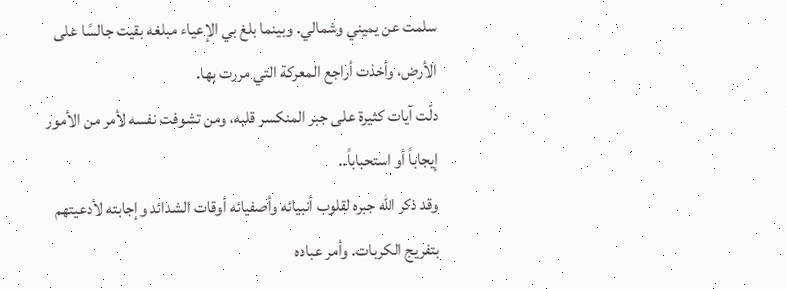سلمت عن يميني وشمالي. وبينما بلغ بي الإعياء مبلغه بقيت جالسًا على الأرض، وأخذت أراجع المعركة التي مررت بها.
دلّت آيات كثيرة على جبر المنكسر قلبه، ومن تشوفت نفسه لأمر من الأمور إيجاباً أو استحباباً..
وقد ذكر الله جبره لقلوب أنبيائه وأصفيائه أوقات الشدائد وإجابته لأدعيتهم بتفريج الكربات. وأمر عباده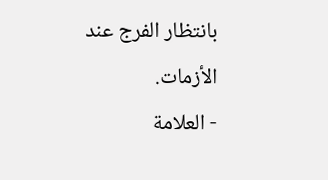بانتظار الفرج عند الأزمات.
- العلامة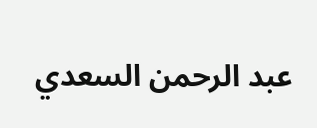عبد الرحمن السعدي